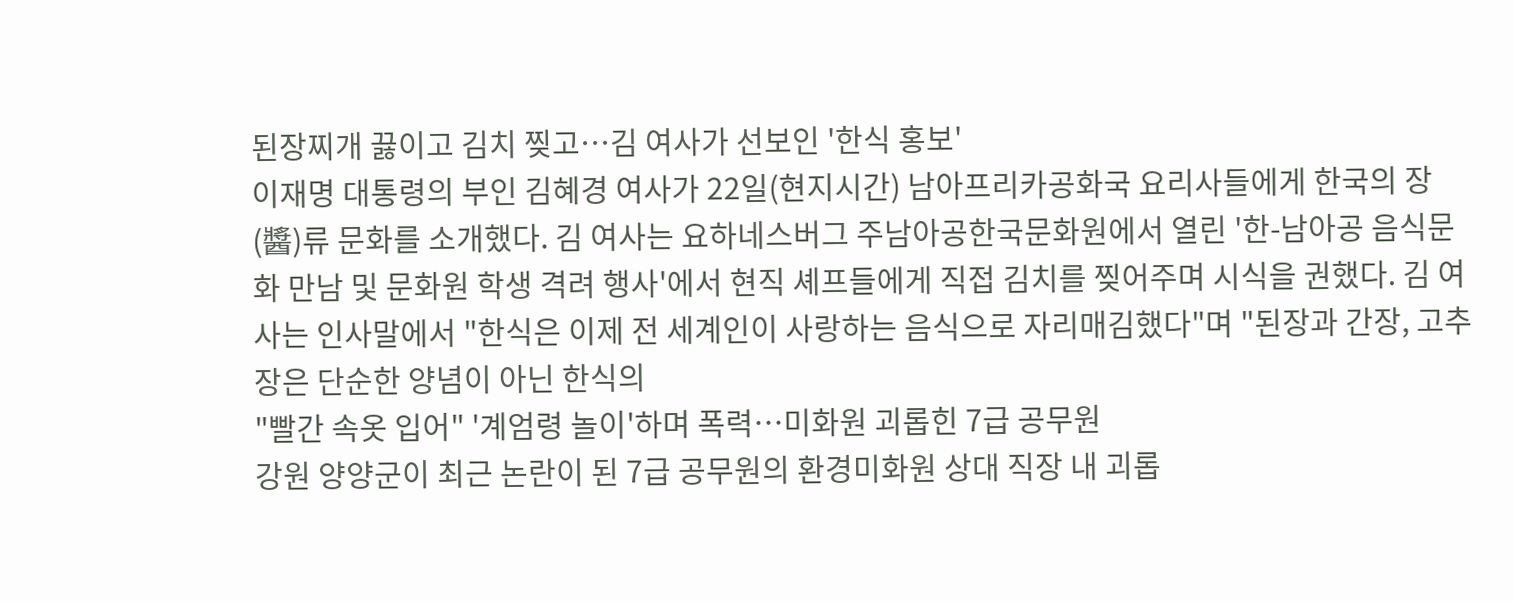된장찌개 끓이고 김치 찢고…김 여사가 선보인 '한식 홍보'
이재명 대통령의 부인 김혜경 여사가 22일(현지시간) 남아프리카공화국 요리사들에게 한국의 장(醬)류 문화를 소개했다. 김 여사는 요하네스버그 주남아공한국문화원에서 열린 '한-남아공 음식문화 만남 및 문화원 학생 격려 행사'에서 현직 셰프들에게 직접 김치를 찢어주며 시식을 권했다. 김 여사는 인사말에서 "한식은 이제 전 세계인이 사랑하는 음식으로 자리매김했다"며 "된장과 간장, 고추장은 단순한 양념이 아닌 한식의
"빨간 속옷 입어" '계엄령 놀이'하며 폭력…미화원 괴롭힌 7급 공무원
강원 양양군이 최근 논란이 된 7급 공무원의 환경미화원 상대 직장 내 괴롭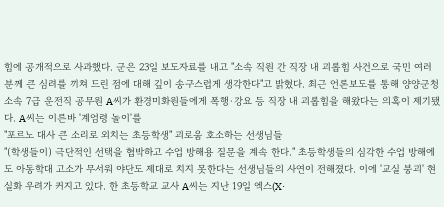힘에 공개적으로 사과했다. 군은 23일 보도자료를 내고 "소속 직원 간 직장 내 괴롭힘 사건으로 국민 여러분께 큰 심려를 끼쳐 드린 점에 대해 깊이 송구스럽게 생각한다"고 밝혔다. 최근 언론보도를 통해 양양군청 소속 7급 운전직 공무원 A씨가 환경미화원들에게 폭행·강요 등 직장 내 괴롭힘을 해왔다는 의혹이 제기됐다. A씨는 이른바 '계엄령 놀이'를
"포르노 대사 큰 소리로 외치는 초등학생" 괴로움 호소하는 선생님들
"(학생들이) 극단적인 선택을 협박하고 수업 방해용 질문을 계속 한다." 초등학생들의 심각한 수업 방해에도 아동학대 고소가 무서워 야단도 제대로 치지 못한다는 선생님들의 사연이 전해졌다. 이에 '교실 붕괴' 현실화 우려가 커지고 있다. 한 초등학교 교사 A씨는 지난 19일 엑스(X·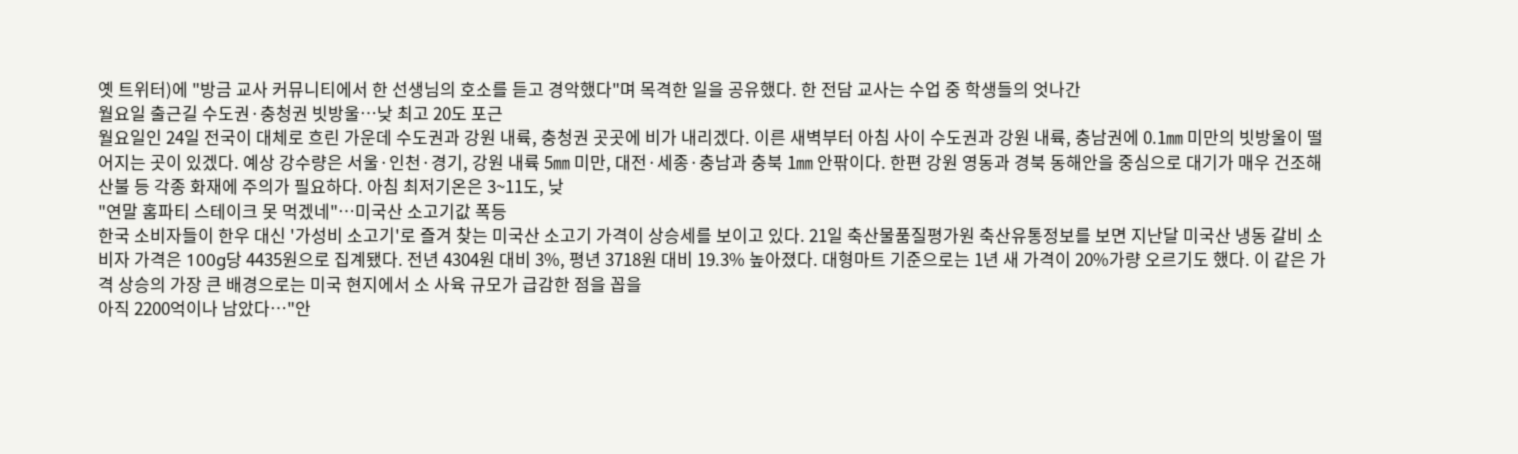옛 트위터)에 "방금 교사 커뮤니티에서 한 선생님의 호소를 듣고 경악했다"며 목격한 일을 공유했다. 한 전담 교사는 수업 중 학생들의 엇나간
월요일 출근길 수도권·충청권 빗방울…낮 최고 20도 포근
월요일인 24일 전국이 대체로 흐린 가운데 수도권과 강원 내륙, 충청권 곳곳에 비가 내리겠다. 이른 새벽부터 아침 사이 수도권과 강원 내륙, 충남권에 0.1㎜ 미만의 빗방울이 떨어지는 곳이 있겠다. 예상 강수량은 서울·인천·경기, 강원 내륙 5㎜ 미만, 대전·세종·충남과 충북 1㎜ 안팎이다. 한편 강원 영동과 경북 동해안을 중심으로 대기가 매우 건조해 산불 등 각종 화재에 주의가 필요하다. 아침 최저기온은 3~11도, 낮
"연말 홈파티 스테이크 못 먹겠네"…미국산 소고기값 폭등
한국 소비자들이 한우 대신 '가성비 소고기'로 즐겨 찾는 미국산 소고기 가격이 상승세를 보이고 있다. 21일 축산물품질평가원 축산유통정보를 보면 지난달 미국산 냉동 갈비 소비자 가격은 100g당 4435원으로 집계됐다. 전년 4304원 대비 3%, 평년 3718원 대비 19.3% 높아졌다. 대형마트 기준으로는 1년 새 가격이 20%가량 오르기도 했다. 이 같은 가격 상승의 가장 큰 배경으로는 미국 현지에서 소 사육 규모가 급감한 점을 꼽을
아직 2200억이나 남았다…"안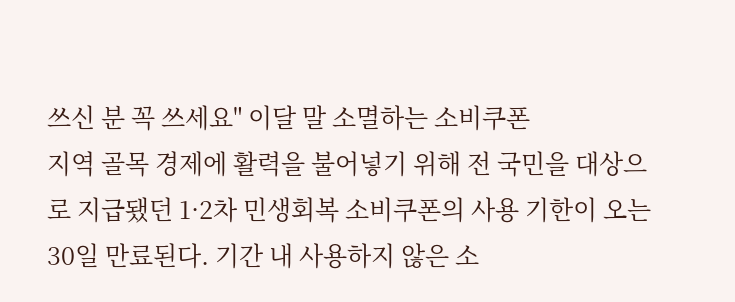쓰신 분 꼭 쓰세요" 이달 말 소멸하는 소비쿠폰
지역 골목 경제에 활력을 불어넣기 위해 전 국민을 대상으로 지급됐던 1·2차 민생회복 소비쿠폰의 사용 기한이 오는 30일 만료된다. 기간 내 사용하지 않은 소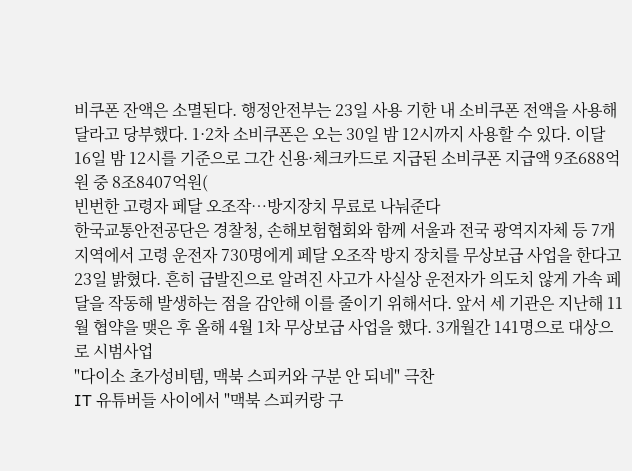비쿠폰 잔액은 소멸된다. 행정안전부는 23일 사용 기한 내 소비쿠폰 전액을 사용해달라고 당부했다. 1·2차 소비쿠폰은 오는 30일 밤 12시까지 사용할 수 있다. 이달 16일 밤 12시를 기준으로 그간 신용·체크카드로 지급된 소비쿠폰 지급액 9조688억원 중 8조8407억원(
빈번한 고령자 페달 오조작…방지장치 무료로 나눠준다
한국교통안전공단은 경찰청, 손해보험협회와 함께 서울과 전국 광역지자체 등 7개 지역에서 고령 운전자 730명에게 페달 오조작 방지 장치를 무상보급 사업을 한다고 23일 밝혔다. 흔히 급발진으로 알려진 사고가 사실상 운전자가 의도치 않게 가속 페달을 작동해 발생하는 점을 감안해 이를 줄이기 위해서다. 앞서 세 기관은 지난해 11월 협약을 맺은 후 올해 4월 1차 무상보급 사업을 했다. 3개월간 141명으로 대상으로 시범사업
"다이소 초가성비템, 맥북 스피커와 구분 안 되네" 극찬
IT 유튜버들 사이에서 "맥북 스피커랑 구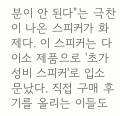분이 안 된다"는 극찬이 나온 스피커가 화제다. 이 스피커는 다이소 제품으로 '초가성비 스피커'로 입소문났다. 직접 구매 후기를 올리는 이들도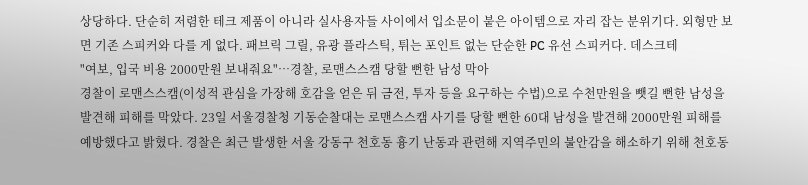상당하다. 단순히 저렴한 테크 제품이 아니라 실사용자들 사이에서 입소문이 붙은 아이템으로 자리 잡는 분위기다. 외형만 보면 기존 스피커와 다를 게 없다. 패브릭 그릴, 유광 플라스틱, 튀는 포인트 없는 단순한 PC 유선 스피커다. 데스크테
"여보, 입국 비용 2000만원 보내줘요"…경찰, 로맨스스캠 당할 뻔한 남성 막아
경찰이 로맨스스캠(이성적 관심을 가장해 호감을 얻은 뒤 금전, 투자 등을 요구하는 수법)으로 수천만원을 뺏길 뻔한 남성을 발견해 피해를 막았다. 23일 서울경찰청 기동순찰대는 로맨스스캠 사기를 당할 뻔한 60대 남성을 발견해 2000만원 피해를 예방했다고 밝혔다. 경찰은 최근 발생한 서울 강동구 천호동 흉기 난동과 관련해 지역주민의 불안감을 해소하기 위해 천호동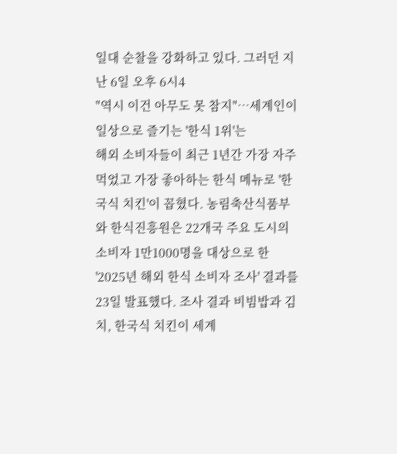일대 순찰을 강화하고 있다. 그러던 지난 6일 오후 6시4
"역시 이건 아무도 못 참지"…세계인이 일상으로 즐기는 '한식 1위'는
해외 소비자들이 최근 1년간 가장 자주 먹었고 가장 좋아하는 한식 메뉴로 '한국식 치킨'이 꼽혔다. 농림축산식품부와 한식진흥원은 22개국 주요 도시의 소비자 1만1000명을 대상으로 한 '2025년 해외 한식 소비자 조사' 결과를 23일 발표했다. 조사 결과 비빔밥과 김치, 한국식 치킨이 세계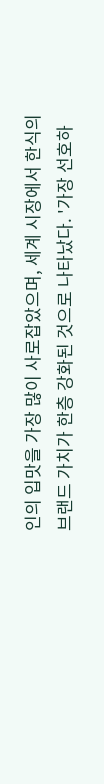인의 입맛을 가장 많이 사로잡았으며, 세계 시장에서 한식의 브랜드 가치가 한층 강화된 것으로 나타났다. '가장 선호하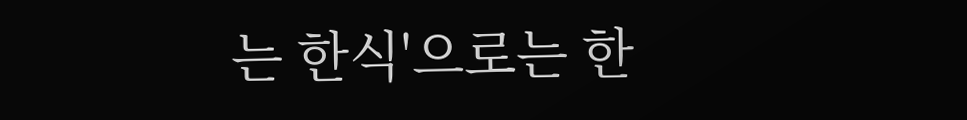는 한식'으로는 한